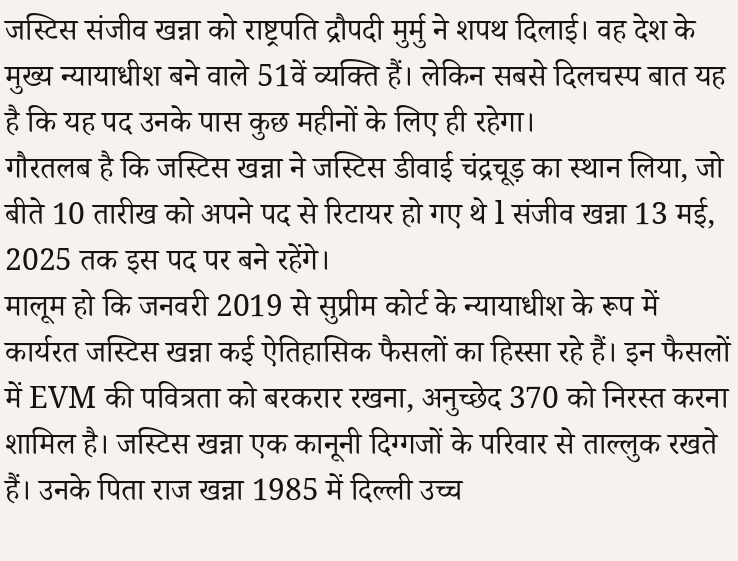जस्टिस संजीव खन्ना को राष्ट्रपति द्रौपदी मुर्मु ने शपथ दिलाई। वह देश के मुख्य न्यायाधीश बने वाले 51वें व्यक्ति हैं। लेकिन सबसे दिलचस्प बात यह है कि यह पद उनके पास कुछ महीनों के लिए ही रहेगा।
गौरतलब है कि जस्टिस खन्ना ने जस्टिस डीवाई चंद्रचूड़ का स्थान लिया, जो बीते 10 तारीख को अपने पद से रिटायर हो गए थे l संजीव खन्ना 13 मई, 2025 तक इस पद पर बने रहेंगे।
मालूम हो कि जनवरी 2019 से सुप्रीम कोर्ट के न्यायाधीश के रूप में कार्यरत जस्टिस खन्ना कई ऐतिहासिक फैसलों का हिस्सा रहे हैं। इन फैसलों में EVM की पवित्रता को बरकरार रखना, अनुच्छेद 370 को निरस्त करना शामिल है। जस्टिस खन्ना एक कानूनी दिग्गजों के परिवार से ताल्लुक रखते हैं। उनके पिता राज खन्ना 1985 में दिल्ली उच्च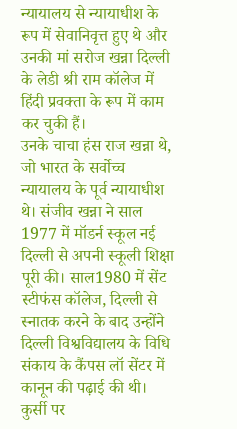न्यायालय से न्यायाधीश के रूप में सेवानिवृत्त हुए थे और उनकी मां सरोज खन्ना दिल्ली के लेडी श्री राम कॉलेज में हिंदी प्रवक्ता के रूप में काम कर चुकी हैं।
उनके चाचा हंस राज खन्ना थे, जो भारत के सर्वोच्च न्यायालय के पूर्व न्यायाधीश थे। संजीव खन्ना ने साल 1977 में मॉडर्न स्कूल नई दिल्ली से अपनी स्कूली शिक्षा पूरी की। साल1980 में सेंट स्टीफंस कॉलेज, दिल्ली से स्नातक करने के बाद उन्होंने दिल्ली विश्वविद्यालय के विधि संकाय के कैंपस लॉ सेंटर में कानून की पढ़ाई की थी।
कुर्सी पर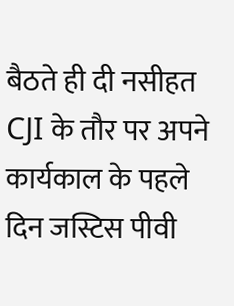बैठते ही दी नसीहत
CJI के तौर पर अपने कार्यकाल के पहले दिन जस्टिस पीवी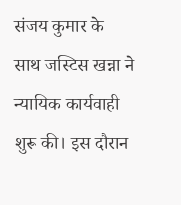संजय कुमार के साथ जस्टिस खन्ना ने न्यायिक कार्यवाही शुरू की। इस दौरान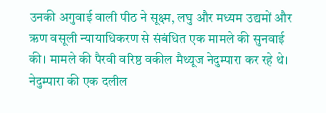उनकी अगुवाई वाली पीठ ने सूक्ष्म, लघु और मध्यम उद्यमों और ऋण वसूली न्यायाधिकरण से संबंधित एक मामले की सुनवाई की। मामले की पैरवी वरिष्ठ वकील मैथ्यूज नेदुम्पारा कर रहे थे।
नेदुम्पारा की एक दलील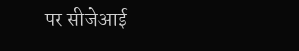पर सीजेआई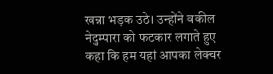खन्ना भड़क उठे। उन्होंने वकील नेदुम्पारा को फटकार लगाते हुए कहा कि हम यहां आपका लेक्चर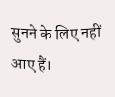सुनने के लिए नहीं आए हैं।